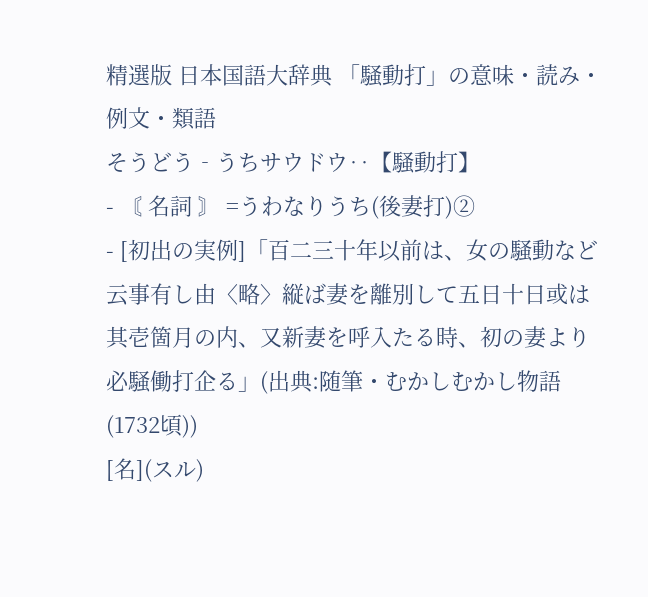精選版 日本国語大辞典 「騒動打」の意味・読み・例文・類語
そうどう‐うちサウドウ‥【騒動打】
- 〘 名詞 〙 =うわなりうち(後妻打)②
- [初出の実例]「百二三十年以前は、女の騒動など云事有し由〈略〉縦ば妻を離別して五日十日或は其壱箇月の内、又新妻を呼入たる時、初の妻より必騒働打企る」(出典:随筆・むかしむかし物語(1732頃))
[名](スル)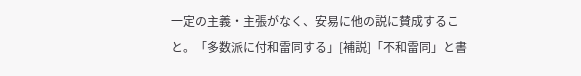一定の主義・主張がなく、安易に他の説に賛成すること。「多数派に付和雷同する」[補説]「不和雷同」と書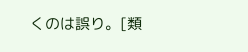くのは誤り。[類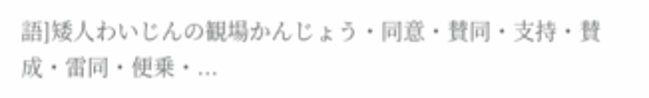語]矮人わいじんの観場かんじょう・同意・賛同・支持・賛成・雷同・便乗・...